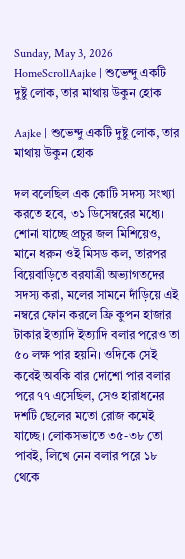Sunday, May 3, 2026
HomeScrollAajke | শুভেন্দু একটি দুষ্টু লোক, তার মাথায় উকুন হোক

Aajke | শুভেন্দু একটি দুষ্টু লোক, তার মাথায় উকুন হোক

দল বলেছিল এক কোটি সদস্য সংখ্যা করতে হবে, ৩১ ডিসেম্বরের মধ্যে। শোনা যাচ্ছে প্রচুর জল মিশিয়েও, মানে ধরুন ওই মিসড কল, তারপর বিয়েবাড়িতে বরযাত্রী অভ্যাগতদের সদস্য করা, মলের সামনে দাঁড়িয়ে এই নম্বরে ফোন করলে ফ্রি কুপন হাজার টাকার ইত্যাদি ইত্যাদি বলার পরেও তা ৫০ লক্ষ পার হয়নি। ওদিকে সেই কবেই অবকি বার দোশো পার বলার পরে ৭৭ এসেছিল, সেও হারাধনের দশটি ছেলের মতো রোজ কমেই যাচ্ছে। লোকসভাতে ৩৫-৩৮ তো পাবই, লিখে নেন বলার পরে ১৮ থেকে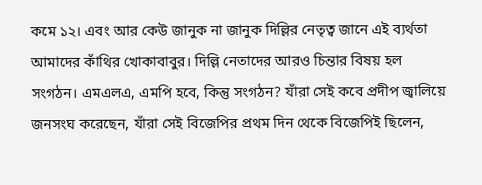কমে ১২। এবং আর কেউ জানুক না জানুক দিল্লির নেতৃত্ব জানে এই ব্যর্থতা আমাদের কাঁথির খোকাবাবুর। দিল্লি নেতাদের আরও চিন্তার বিষয় হল সংগঠন। এমএলএ, এমপি হবে, কিন্তু সংগঠন? যাঁরা সেই কবে প্রদীপ জ্বালিয়ে জনসংঘ করেছেন, যাঁরা সেই বিজেপির প্রথম দিন থেকে বিজেপিই ছিলেন,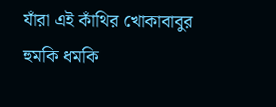যাঁরা এই কাঁথির খোকাবাবুর হুমকি ধমকি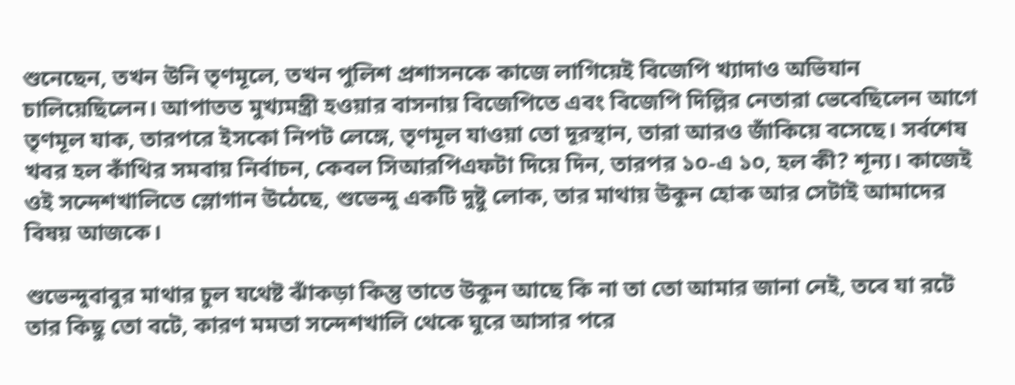শুনেছেন, তখন উনি তৃণমূলে, তখন পুলিশ প্রশাসনকে কাজে লাগিয়েই বিজেপি খ্যাদাও অভিযান চালিয়েছিলেন। আপাতত মুখ্যমন্ত্রী হওয়ার বাসনায় বিজেপিতে এবং বিজেপি দিল্লির নেতারা ভেবেছিলেন আগে তৃণমূল যাক, তারপরে ইসকো নিপট লেঙ্গে, তৃণমূল যাওয়া তো দূরস্থান, তারা আরও জাঁকিয়ে বসেছে। সর্বশেষ খবর হল কাঁথির সমবায় নির্বাচন, কেবল সিআরপিএফটা দিয়ে দিন, তারপর ১০-এ ১০, হল কী? শূন্য। কাজেই ওই সন্দেশখালিতে স্লোগান উঠেছে, শুভেন্দু একটি দুষ্টু লোক, তার মাথায় উকুন হোক আর সেটাই আমাদের বিষয় আজকে।

শুভেন্দুবাবুর মাথার চুল যথেষ্ট ঝাঁকড়া কিন্তু তাতে উকুন আছে কি না তা তো আমার জানা নেই, তবে যা রটে তার কিছু তো বটে, কারণ মমতা সন্দেশখালি থেকে ঘুরে আসার পরে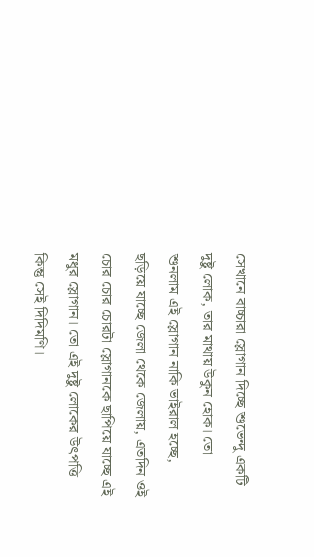সেখানে বাচ্চারা স্লোগান দিচ্ছে শুভেন্দু একটি দুষ্টু লোক, তার মাথায় উকুন হোক। তো শুনলাম এই স্লোগান নাকি ভাইরাল হচ্ছে, ছড়িয়ে যাচ্ছে জেলা থেকে জেলায়, এতদিন ওই চোর চোর চোরটা স্লোগানকে ছাপিয়ে যাচ্ছে এই মধুর স্লোগান। তো এই দুষ্টু লোকের উৎপত্তি কিন্তু সেই দিদিমণি।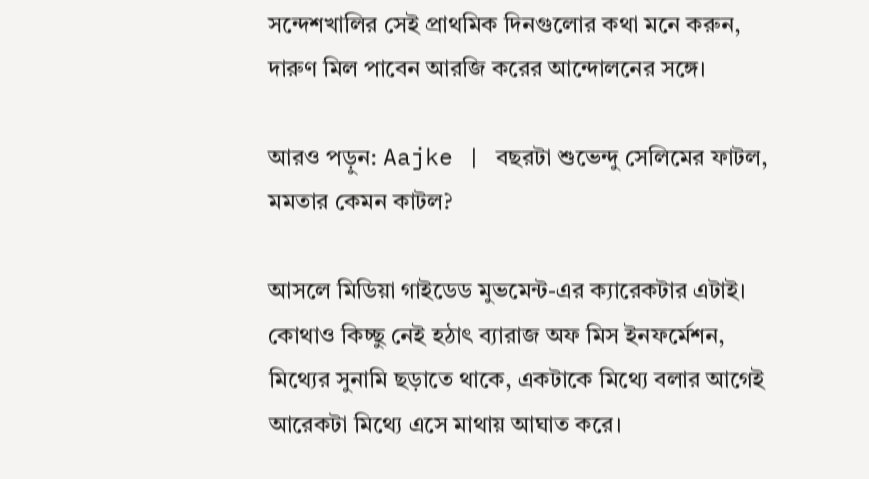সন্দেশখালির সেই প্রাথমিক দিনগুলোর কথা মনে করুন, দারুণ মিল পাবেন আরজি করের আন্দোলনের সঙ্গে।

আরও পড়ুন: Aajke | বছরটা শুভেন্দু সেলিমের ফাটল, মমতার কেমন কাটল?

আসলে মিডিয়া গাইডেড মুভমেন্ট-এর ক্যারেকটার এটাই। কোথাও কিচ্ছু নেই হঠাৎ ব্যারাজ অফ মিস ইনফর্মেশন, মিথ্যের সুনামি ছড়াতে থাকে, একটাকে মিথ্যে বলার আগেই আরেকটা মিথ্যে এসে মাথায় আঘাত করে।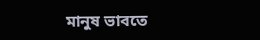মানুষ ভাবতে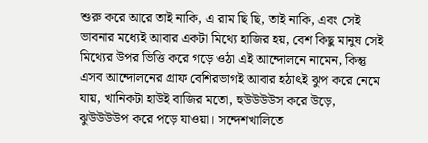শুরু করে আরে তাই নাকি, এ রাম ছি ছি, তাই নাকি, এবং সেই ভাবনার মধ্যেই আবার একটা মিথ্যে হাজির হয়, বেশ কিছু মানুষ সেই মিথ্যের উপর ভিত্তি করে গড়ে ওঠা এই আন্দোলনে নামেন, কিন্তু এসব আন্দোলনের গ্রাফ বেশিরভাগই আবার হঠাৎই ঝুপ করে নেমে যায়, খানিকটা হাউই বাজির মতো, হুউউউউস করে উড়ে, ঝুউউউউপ করে পড়ে যাওয়া। সন্দেশখালিতে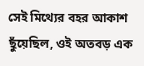সেই মিথ্যের বহর আকাশ ছুঁয়েছিল, ওই অতবড় এক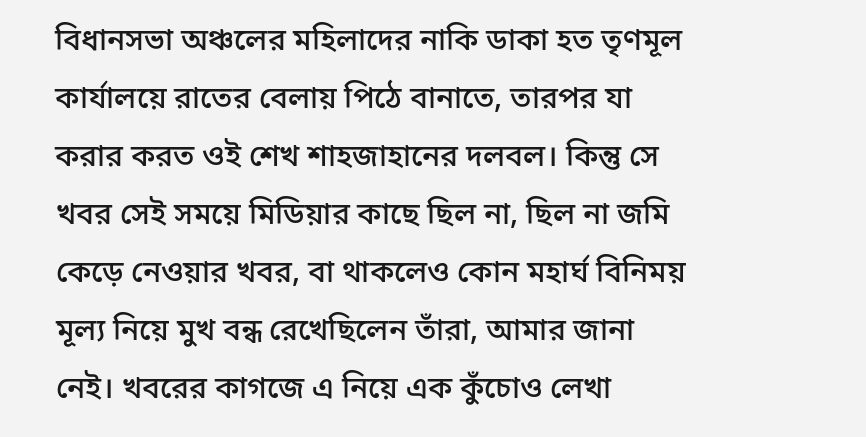বিধানসভা অঞ্চলের মহিলাদের নাকি ডাকা হত তৃণমূল কার্যালয়ে রাতের বেলায় পিঠে বানাতে, তারপর যা করার করত ওই শেখ শাহজাহানের দলবল। কিন্তু সে খবর সেই সময়ে মিডিয়ার কাছে ছিল না, ছিল না জমি কেড়ে নেওয়ার খবর, বা থাকলেও কোন মহার্ঘ বিনিময় মূল্য নিয়ে মুখ বন্ধ রেখেছিলেন তাঁরা, আমার জানা নেই। খবরের কাগজে এ নিয়ে এক কুঁচোও লেখা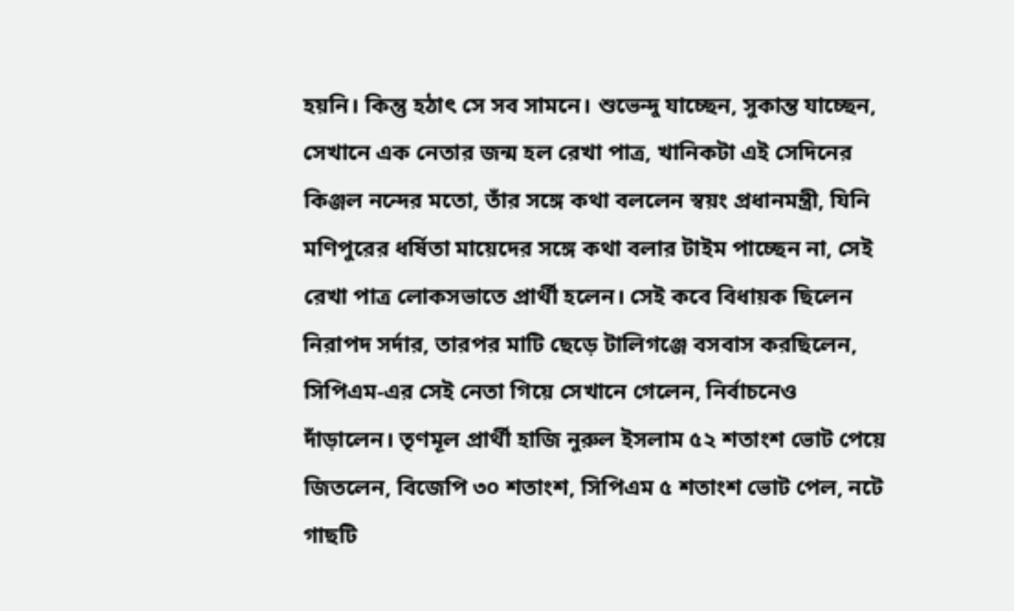হয়নি। কিন্তু হঠাৎ সে সব সামনে। শুভেন্দু যাচ্ছেন, সুকান্ত যাচ্ছেন, সেখানে এক নেতার জন্ম হল রেখা পাত্র, খানিকটা এই সেদিনের কিঞ্জল নন্দের মতো, তাঁর সঙ্গে কথা বললেন স্বয়ং প্রধানমন্ত্রী, যিনি মণিপুরের ধর্ষিতা মায়েদের সঙ্গে কথা বলার টাইম পাচ্ছেন না, সেই রেখা পাত্র লোকসভাতে প্রার্থী হলেন। সেই কবে বিধায়ক ছিলেন নিরাপদ সর্দার, তারপর মাটি ছেড়ে টালিগঞ্জে বসবাস করছিলেন, সিপিএম-এর সেই নেতা গিয়ে সেখানে গেলেন, নির্বাচনেও দাঁড়ালেন। তৃণমূল প্রার্থী হাজি নুরুল ইসলাম ৫২ শতাংশ ভোট পেয়ে জিতলেন, বিজেপি ৩০ শতাংশ, সিপিএম ৫ শতাংশ ভোট পেল, নটে গাছটি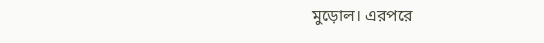মুড়োল। এরপরে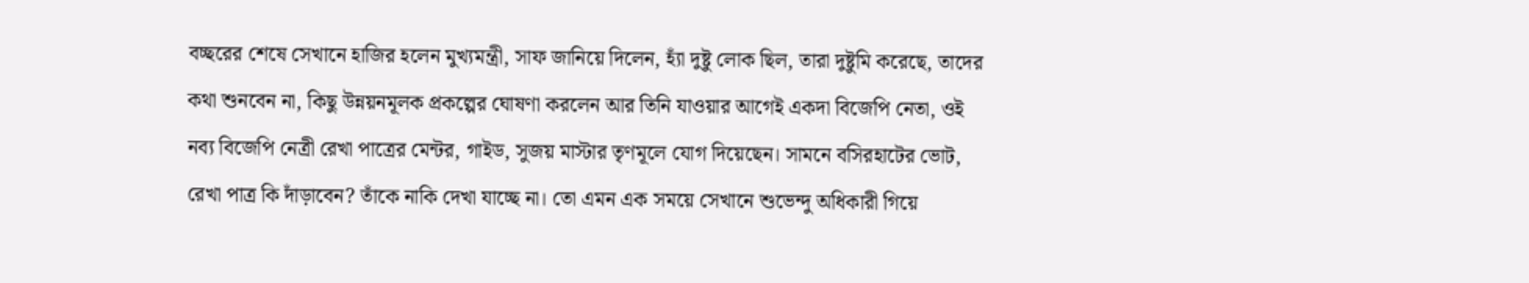বচ্ছরের শেষে সেখানে হাজির হলেন মুখ্যমন্ত্রী, সাফ জানিয়ে দিলেন, হ্যাঁ দুষ্টু লোক ছিল, তারা দুষ্টুমি করেছে, তাদের কথা শুনবেন না, কিছু উন্নয়নমূলক প্রকল্পের ঘোষণা করলেন আর তিনি যাওয়ার আগেই একদা বিজেপি নেতা, ওই নব্য বিজেপি নেত্রী রেখা পাত্রের মেন্টর, গাইড, সুজয় মাস্টার তৃণমূলে যোগ দিয়েছেন। সামনে বসিরহাটের ভোট, রেখা পাত্র কি দাঁড়াবেন? তাঁকে নাকি দেখা যাচ্ছে না। তো এমন এক সময়ে সেখানে শুভেন্দু অধিকারী গিয়ে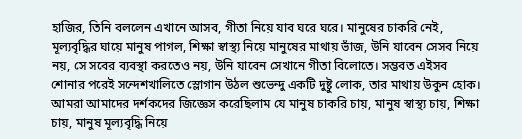হাজির, তিনি বললেন এখানে আসব, গীতা নিয়ে যাব ঘরে ঘরে। মানুষের চাকরি নেই, মূল্যবৃদ্ধির ঘায়ে মানুষ পাগল, শিক্ষা স্বাস্থ্য নিয়ে মানুষের মাথায় ভাঁজ, উনি যাবেন সেসব নিয়ে নয়, সে সবের ব্যবস্থা করতেও নয়, উনি যাবেন সেখানে গীতা বিলোতে। সম্ভবত এইসব শোনার পরেই সন্দেশখালিতে স্লোগান উঠল শুভেন্দু একটি দুষ্টু লোক, তার মাথায় উকুন হোক। আমরা আমাদের দর্শকদের জিজ্ঞেস করেছিলাম যে মানুষ চাকরি চায়, মানুষ স্বাস্থ্য চায়, শিক্ষা চায়, মানুষ মূল্যবৃদ্ধি নিয়ে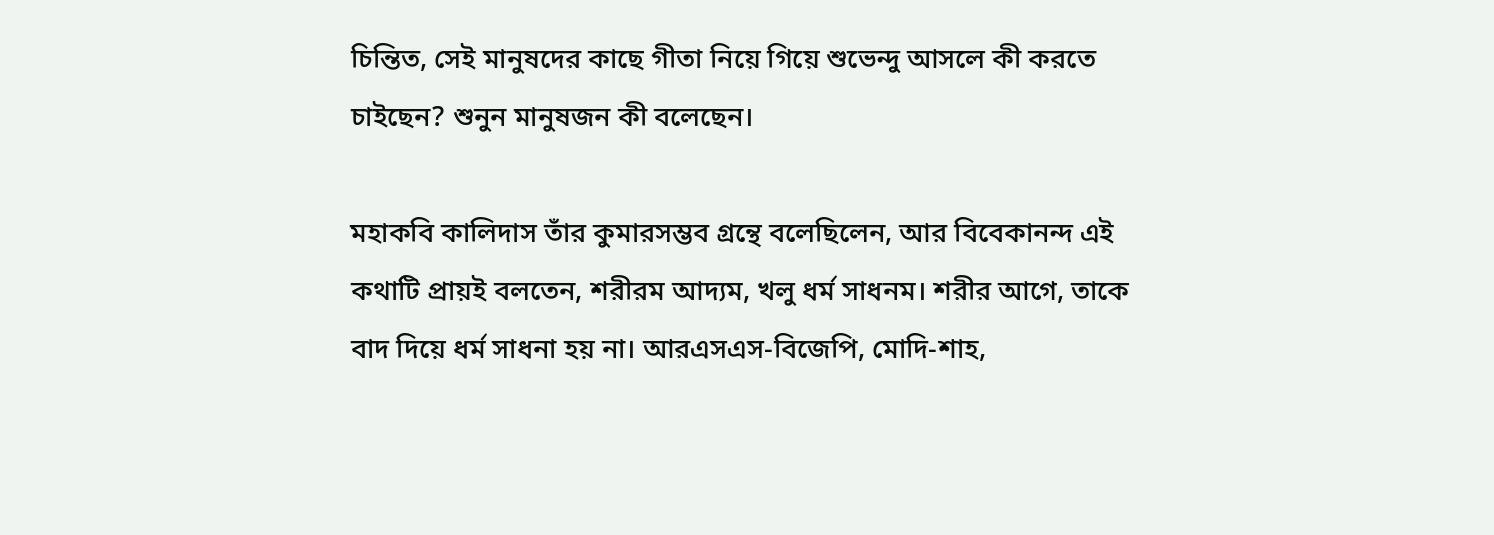চিন্তিত, সেই মানুষদের কাছে গীতা নিয়ে গিয়ে শুভেন্দু আসলে কী করতে চাইছেন? শুনুন মানুষজন কী বলেছেন।

মহাকবি কালিদাস তাঁর কুমারসম্ভব গ্রন্থে বলেছিলেন, আর বিবেকানন্দ এই কথাটি প্রায়ই বলতেন, শরীরম আদ্যম, খলু ধর্ম সাধনম। শরীর আগে, তাকে বাদ দিয়ে ধর্ম সাধনা হয় না। আরএসএস-বিজেপি, মোদি-শাহ,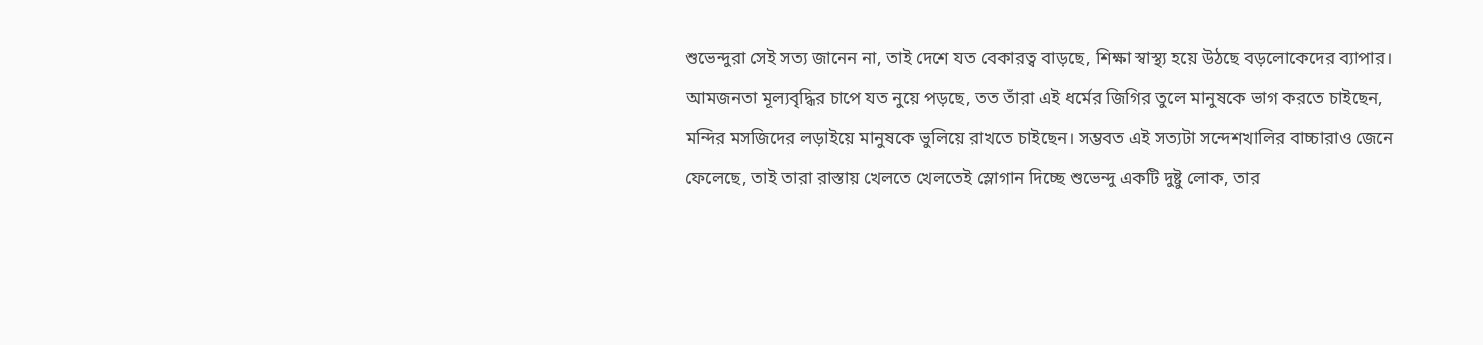শুভেন্দুরা সেই সত্য জানেন না, তাই দেশে যত বেকারত্ব বাড়ছে, শিক্ষা স্বাস্থ্য হয়ে উঠছে বড়লোকেদের ব্যাপার। আমজনতা মূল্যবৃদ্ধির চাপে যত নুয়ে পড়ছে, তত তাঁরা এই ধর্মের জিগির তুলে মানুষকে ভাগ করতে চাইছেন, মন্দির মসজিদের লড়াইয়ে মানুষকে ভুলিয়ে রাখতে চাইছেন। সম্ভবত এই সত্যটা সন্দেশখালির বাচ্চারাও জেনে ফেলেছে, তাই তারা রাস্তায় খেলতে খেলতেই স্লোগান দিচ্ছে শুভেন্দু একটি দুষ্টু লোক, তার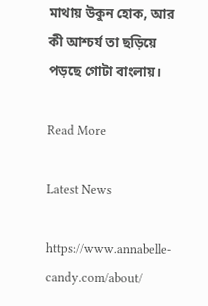মাথায় উকুন হোক, আর কী আশ্চর্য তা ছড়িয়ে পড়ছে গোটা বাংলায়।

Read More

Latest News

https://www.annabelle-candy.com/about/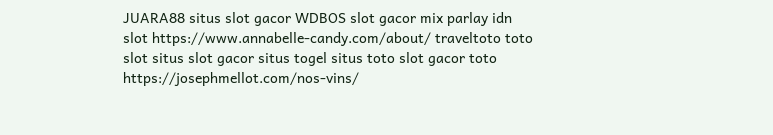JUARA88 situs slot gacor WDBOS slot gacor mix parlay idn slot https://www.annabelle-candy.com/about/ traveltoto toto slot situs slot gacor situs togel situs toto slot gacor toto https://josephmellot.com/nos-vins/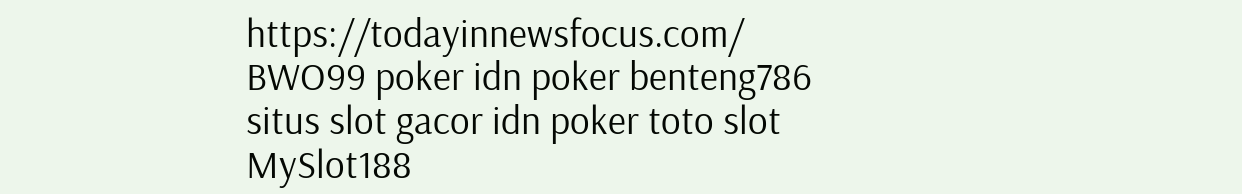https://todayinnewsfocus.com/ BWO99 poker idn poker benteng786 situs slot gacor idn poker toto slot MySlot188